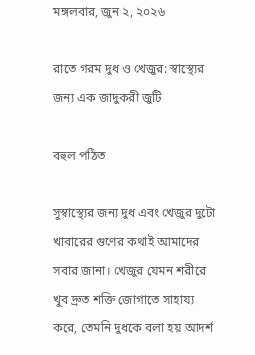মঙ্গলবার, জুন ২, ২০২৬

রাতে গরম দুধ ও খেজুর: স্বাস্থ্যের জন্য এক জাদুকরী জুটি

বহুল পঠিত

সুস্বাস্থ্যের জন্য দুধ এবং খেজুর দুটো খাবারের গুণের কথাই আমাদের সবার জানা। খেজুর যেমন শরীরে খুব দ্রুত শক্তি জোগাতে সাহায্য করে, তেমনি দুধকে বলা হয় আদর্শ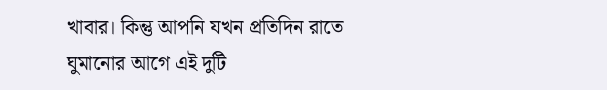খাবার। কিন্তু আপনি যখন প্রতিদিন রাতে ঘুমানোর আগে এই দুটি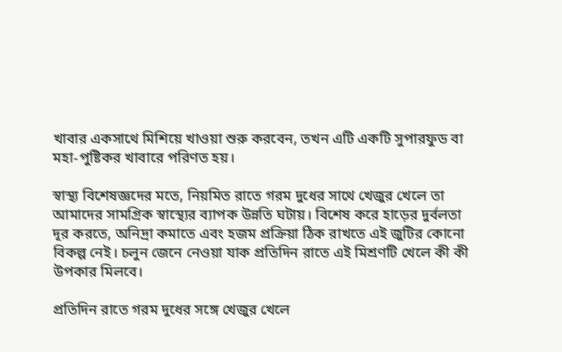খাবার একসাথে মিশিয়ে খাওয়া শুরু করবেন, তখন এটি একটি সুপারফুড বা মহা-পুষ্টিকর খাবারে পরিণত হয়।

স্বাস্থ্য বিশেষজ্ঞদের মতে, নিয়মিত রাতে গরম দুধের সাথে খেজুর খেলে তা আমাদের সামগ্রিক স্বাস্থ্যের ব্যাপক উন্নতি ঘটায়। বিশেষ করে হাড়ের দুর্বলতা দূর করতে, অনিদ্রা কমাতে এবং হজম প্রক্রিয়া ঠিক রাখতে এই জুটির কোনো বিকল্প নেই। চলুন জেনে নেওয়া যাক প্রতিদিন রাতে এই মিশ্রণটি খেলে কী কী উপকার মিলবে।

প্রতিদিন রাতে গরম দুধের সঙ্গে খেজুর খেলে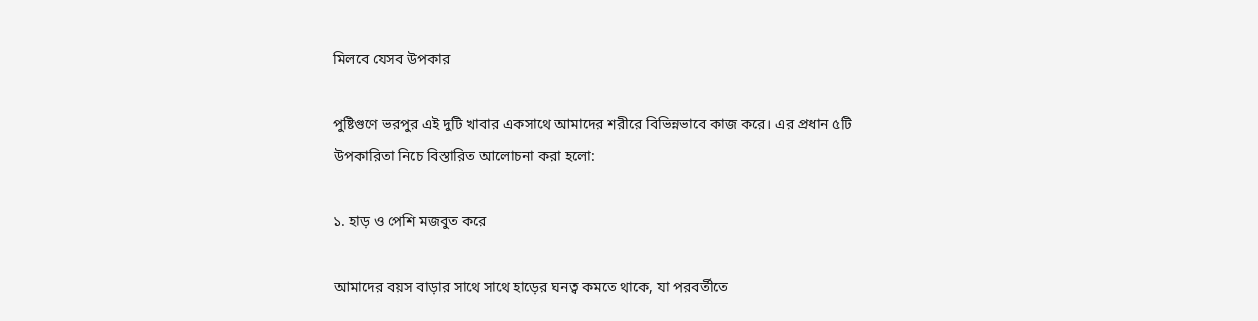মিলবে যেসব উপকার

পুষ্টিগুণে ভরপুর এই দুটি খাবার একসাথে আমাদের শরীরে বিভিন্নভাবে কাজ করে। এর প্রধান ৫টি উপকারিতা নিচে বিস্তারিত আলোচনা করা হলো:

১. হাড় ও পেশি মজবুত করে

আমাদের বয়স বাড়ার সাথে সাথে হাড়ের ঘনত্ব কমতে থাকে, যা পরবর্তীতে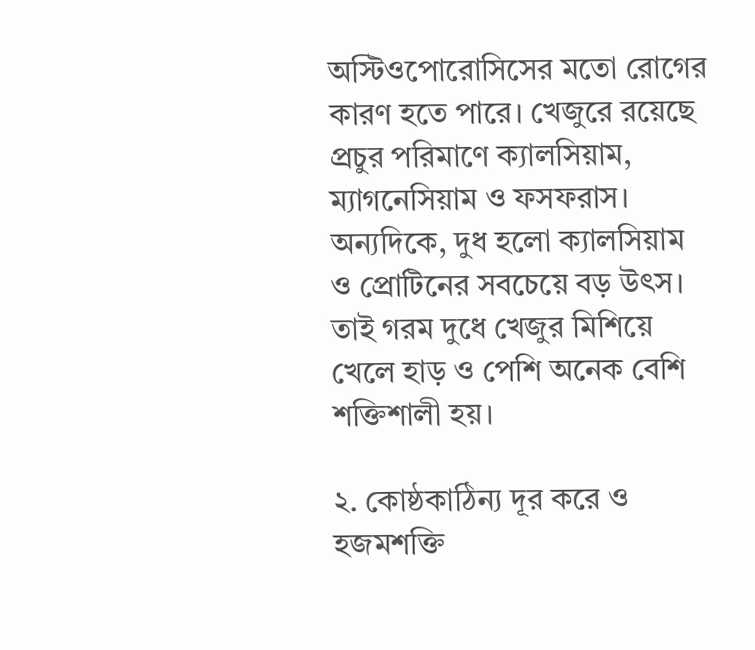অস্টিওপোরোসিসের মতো রোগের কারণ হতে পারে। খেজুরে রয়েছে প্রচুর পরিমাণে ক্যালসিয়াম, ম্যাগনেসিয়াম ও ফসফরাস। অন্যদিকে, দুধ হলো ক্যালসিয়াম ও প্রোটিনের সবচেয়ে বড় উৎস। তাই গরম দুধে খেজুর মিশিয়ে খেলে হাড় ও পেশি অনেক বেশি শক্তিশালী হয়।

২. কোষ্ঠকাঠিন্য দূর করে ও হজমশক্তি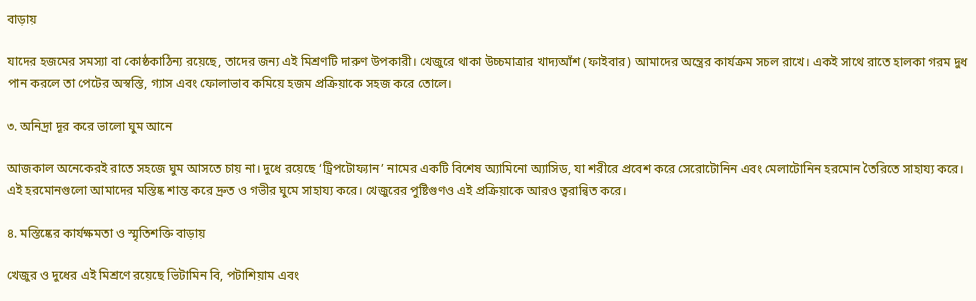বাড়ায়

যাদের হজমের সমস্যা বা কোষ্ঠকাঠিন্য রয়েছে, তাদের জন্য এই মিশ্রণটি দারুণ উপকারী। খেজুরে থাকা উচ্চমাত্রার খাদ্যআঁশ (ফাইবার) আমাদের অন্ত্রের কার্যক্রম সচল রাখে। একই সাথে রাতে হালকা গরম দুধ পান করলে তা পেটের অস্বস্তি, গ্যাস এবং ফোলাভাব কমিয়ে হজম প্রক্রিয়াকে সহজ করে তোলে।

৩. অনিদ্রা দূর করে ভালো ঘুম আনে

আজকাল অনেকেরই রাতে সহজে ঘুম আসতে চায় না। দুধে রয়েছে ‘ট্রিপটোফ্যান’ নামের একটি বিশেষ অ্যামিনো অ্যাসিড, যা শরীরে প্রবেশ করে সেরোটোনিন এবং মেলাটোনিন হরমোন তৈরিতে সাহায্য করে। এই হরমোনগুলো আমাদের মস্তিষ্ক শান্ত করে দ্রুত ও গভীর ঘুমে সাহায্য করে। খেজুরের পুষ্টিগুণও এই প্রক্রিয়াকে আরও ত্বরান্বিত করে।

৪. মস্তিষ্কের কার্যক্ষমতা ও স্মৃতিশক্তি বাড়ায়

খেজুর ও দুধের এই মিশ্রণে রয়েছে ভিটামিন বি, পটাশিয়াম এবং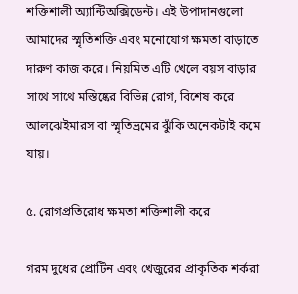শক্তিশালী অ্যান্টিঅক্সিডেন্ট। এই উপাদানগুলো আমাদের স্মৃতিশক্তি এবং মনোযোগ ক্ষমতা বাড়াতে দারুণ কাজ করে। নিয়মিত এটি খেলে বয়স বাড়ার সাথে সাথে মস্তিষ্কের বিভিন্ন রোগ, বিশেষ করে আলঝেইমারস বা স্মৃতিভ্রমের ঝুঁকি অনেকটাই কমে যায়।

৫. রোগপ্রতিরোধ ক্ষমতা শক্তিশালী করে

গরম দুধের প্রোটিন এবং খেজুরের প্রাকৃতিক শর্করা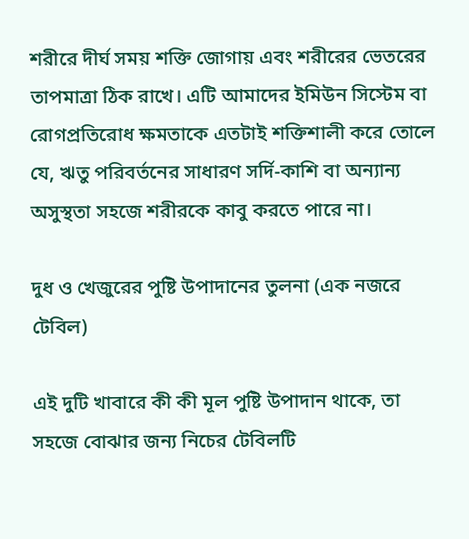শরীরে দীর্ঘ সময় শক্তি জোগায় এবং শরীরের ভেতরের তাপমাত্রা ঠিক রাখে। এটি আমাদের ইমিউন সিস্টেম বা রোগপ্রতিরোধ ক্ষমতাকে এতটাই শক্তিশালী করে তোলে যে, ঋতু পরিবর্তনের সাধারণ সর্দি-কাশি বা অন্যান্য অসুস্থতা সহজে শরীরকে কাবু করতে পারে না।

দুধ ও খেজুরের পুষ্টি উপাদানের তুলনা (এক নজরে টেবিল)

এই দুটি খাবারে কী কী মূল পুষ্টি উপাদান থাকে, তা সহজে বোঝার জন্য নিচের টেবিলটি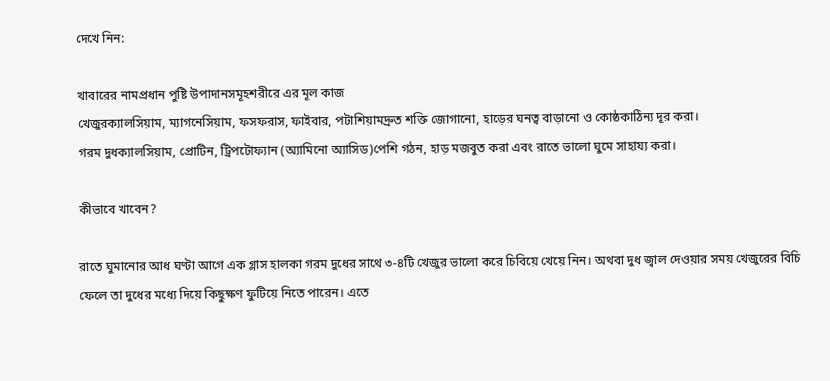দেখে নিন:

খাবারের নামপ্রধান পুষ্টি উপাদানসমূহশরীরে এর মূল কাজ
খেজুরক্যালসিয়াম, ম্যাগনেসিয়াম, ফসফরাস, ফাইবার, পটাশিয়ামদ্রুত শক্তি জোগানো, হাড়ের ঘনত্ব বাড়ানো ও কোষ্ঠকাঠিন্য দূর করা।
গরম দুধক্যালসিয়াম, প্রোটিন, ট্রিপটোফ্যান (অ্যামিনো অ্যাসিড)পেশি গঠন, হাড় মজবুত করা এবং রাতে ভালো ঘুমে সাহায্য করা।

কীভাবে খাবেন?

রাতে ঘুমানোর আধ ঘণ্টা আগে এক গ্লাস হালকা গরম দুধের সাথে ৩-৪টি খেজুর ভালো করে চিবিয়ে খেয়ে নিন। অথবা দুধ জ্বাল দেওয়ার সময় খেজুরের বিচি ফেলে তা দুধের মধ্যে দিয়ে কিছুক্ষণ ফুটিয়ে নিতে পারেন। এতে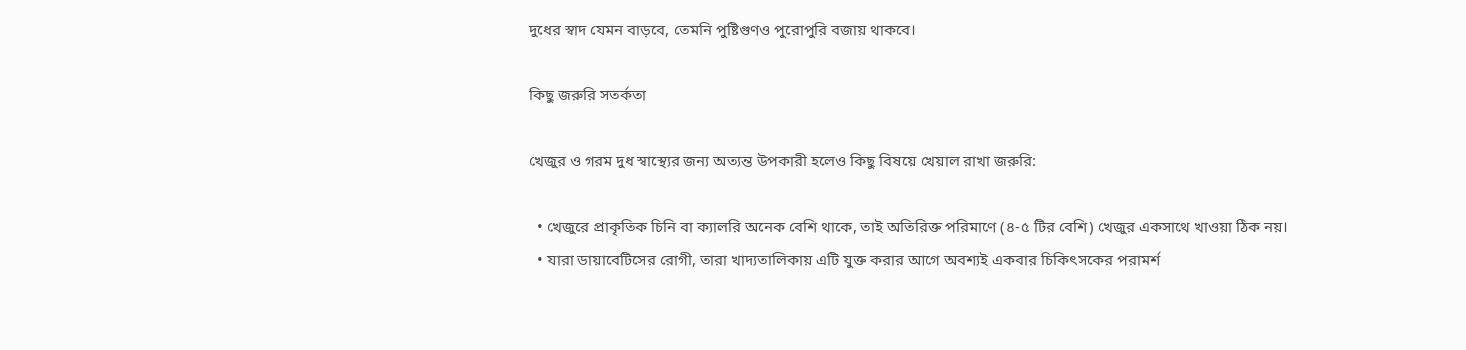দুধের স্বাদ যেমন বাড়বে, তেমনি পুষ্টিগুণও পুরোপুরি বজায় থাকবে।

কিছু জরুরি সতর্কতা

খেজুর ও গরম দুধ স্বাস্থ্যের জন্য অত্যন্ত উপকারী হলেও কিছু বিষয়ে খেয়াল রাখা জরুরি:

  • খেজুরে প্রাকৃতিক চিনি বা ক্যালরি অনেক বেশি থাকে, তাই অতিরিক্ত পরিমাণে (৪-৫ টির বেশি) খেজুর একসাথে খাওয়া ঠিক নয়।
  • যারা ডায়াবেটিসের রোগী, তারা খাদ্যতালিকায় এটি যুক্ত করার আগে অবশ্যই একবার চিকিৎসকের পরামর্শ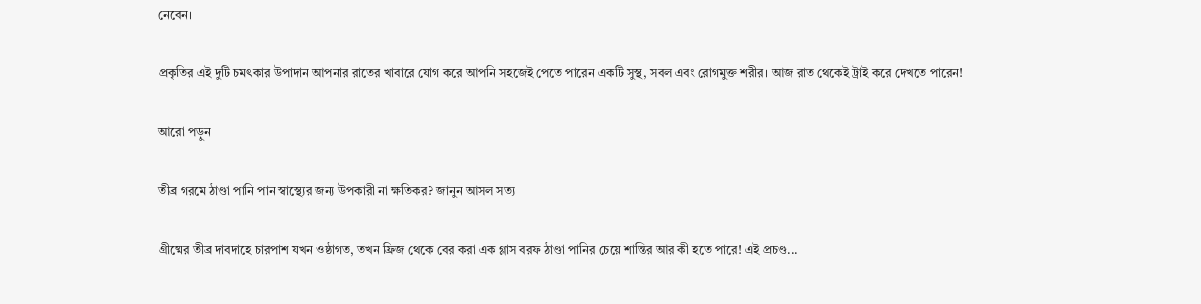নেবেন।

প্রকৃতির এই দুটি চমৎকার উপাদান আপনার রাতের খাবারে যোগ করে আপনি সহজেই পেতে পারেন একটি সুস্থ, সবল এবং রোগমুক্ত শরীর। আজ রাত থেকেই ট্রাই করে দেখতে পারেন!

আরো পড়ুন

তীব্র গরমে ঠাণ্ডা পানি পান স্বাস্থ্যের জন্য উপকারী না ক্ষতিকর? জানুন আসল সত্য

গ্রীষ্মের তীব্র দাবদাহে চারপাশ যখন ওষ্ঠাগত, তখন ফ্রিজ থেকে বের করা এক গ্লাস বরফ ঠাণ্ডা পানির চেয়ে শান্তির আর কী হতে পারে! এই প্রচণ্ড...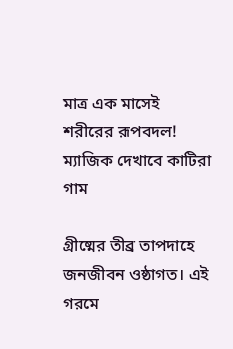মাত্র এক মাসেই শরীরের রূপবদল! ম্যাজিক দেখাবে কাটিরা গাম

গ্রীষ্মের তীব্র তাপদাহে জনজীবন ওষ্ঠাগত। এই গরমে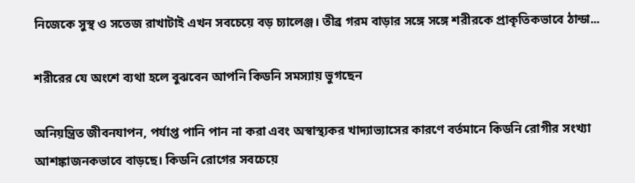নিজেকে সুস্থ ও সতেজ রাখাটাই এখন সবচেয়ে বড় চ্যালেঞ্জ। তীব্র গরম বাড়ার সঙ্গে সঙ্গে শরীরকে প্রাকৃতিকভাবে ঠান্ডা...

শরীরের যে অংশে ব্যথা হলে বুঝবেন আপনি কিডনি সমস্যায় ভুগছেন

অনিয়ন্ত্রিত জীবনযাপন, পর্যাপ্ত পানি পান না করা এবং অস্বাস্থ্যকর খাদ্যাভ্যাসের কারণে বর্তমানে কিডনি রোগীর সংখ্যা আশঙ্কাজনকভাবে বাড়ছে। কিডনি রোগের সবচেয়ে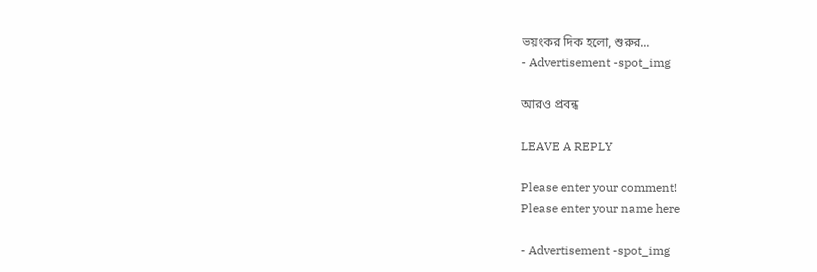ভয়ংকর দিক হলো, শুরুর...
- Advertisement -spot_img

আরও প্রবন্ধ

LEAVE A REPLY

Please enter your comment!
Please enter your name here

- Advertisement -spot_img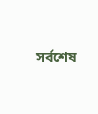সর্বশেষ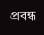প্রবন্ধ